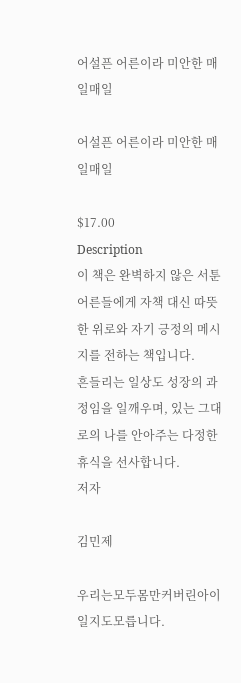어설픈 어른이라 미안한 매일매일

어설픈 어른이라 미안한 매일매일

$17.00
Description
이 책은 완벽하지 않은 서툰 어른들에게 자책 대신 따뜻한 위로와 자기 긍정의 메시지를 전하는 책입니다.
흔들리는 일상도 성장의 과정임을 일깨우며, 있는 그대로의 나를 안아주는 다정한 휴식을 선사합니다.
저자

김민제

우리는모두몸만커버린아이일지도모릅니다.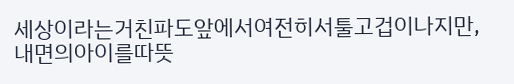세상이라는거친파도앞에서여전히서툴고겁이나지만,내면의아이를따뜻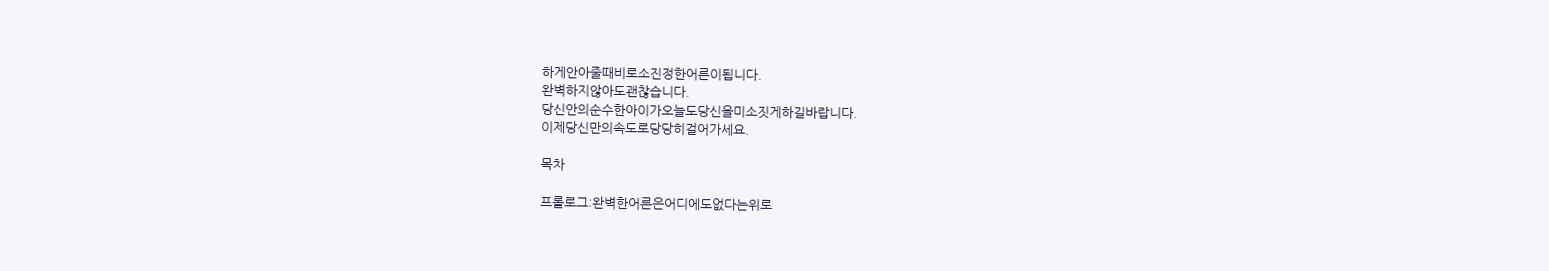하게안아줄때비로소진정한어른이됩니다.
완벽하지않아도괜찮습니다.
당신안의순수한아이가오늘도당신을미소짓게하길바랍니다.
이제당신만의속도로당당히걸어가세요.

목차

프롤로그:완벽한어른은어디에도없다는위로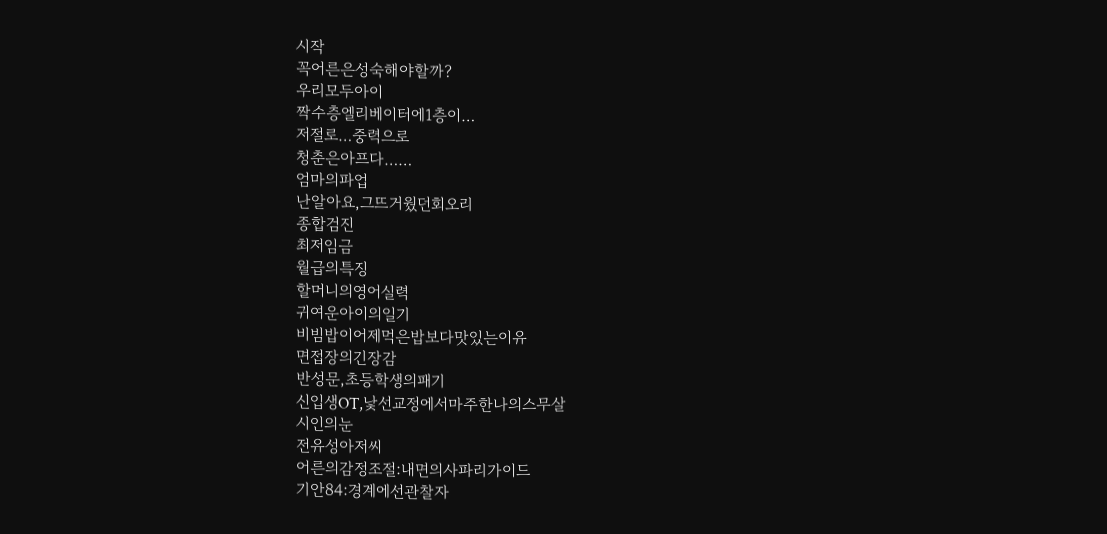시작
꼭어른은성숙해야할까?
우리모두아이
짝수층엘리베이터에1층이…
저절로…중력으로
청춘은아프다……
엄마의파업
난알아요,그뜨거웠던회오리
종합검진
최저임금
월급의특징
할머니의영어실력
귀여운아이의일기
비빔밥이어제먹은밥보다맛있는이유
면접장의긴장감
반성문,초등학생의패기
신입생OT,낯선교정에서마주한나의스무살
시인의눈
전유성아저씨
어른의감정조절:내면의사파리가이드
기안84:경계에선관찰자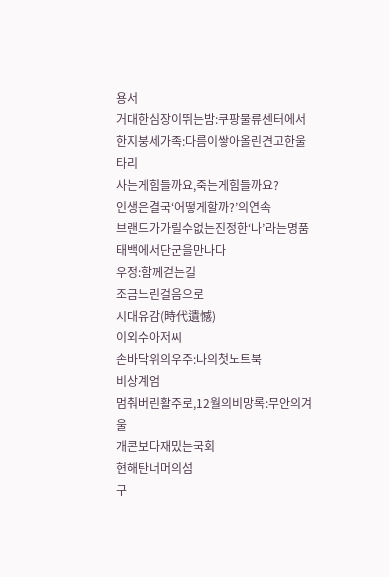용서
거대한심장이뛰는밤:쿠팡물류센터에서
한지붕세가족:다름이쌓아올린견고한울타리
사는게힘들까요,죽는게힘들까요?
인생은결국‘어떻게할까?’의연속
브랜드가가릴수없는진정한‘나’라는명품
태백에서단군을만나다
우정:함께걷는길
조금느린걸음으로
시대유감(時代遺憾)
이외수아저씨
손바닥위의우주:나의첫노트북
비상계엄
멈춰버린활주로,12월의비망록:무안의겨울
개콘보다재밌는국회
현해탄너머의섬
구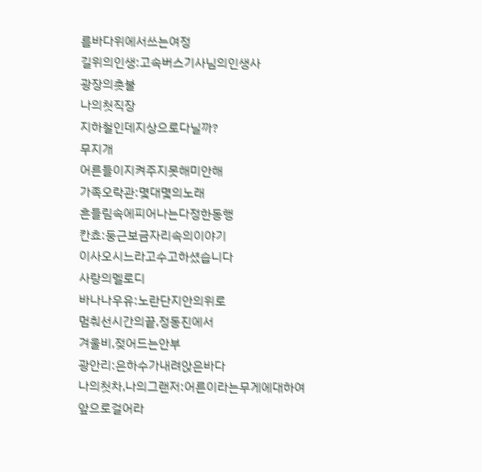름바다위에서쓰는여정
길위의인생:고속버스기사님의인생사
광장의촛불
나의첫직장
지하철인데지상으로다닐까?
무지개
어른들이지켜주지못해미안해
가족오락관:몇대몇의노래
흔들림속에피어나는다정한동행
칸쵸:둥근보금자리속의이야기
이사오시느라고수고하셨습니다
사랑의멜로디
바나나우유:노란단지안의위로
멈춰선시간의끝,정동진에서
겨울비,젖어드는안부
광안리:은하수가내려앉은바다
나의첫차,나의그랜저:어른이라는무게에대하여
앞으로걸어라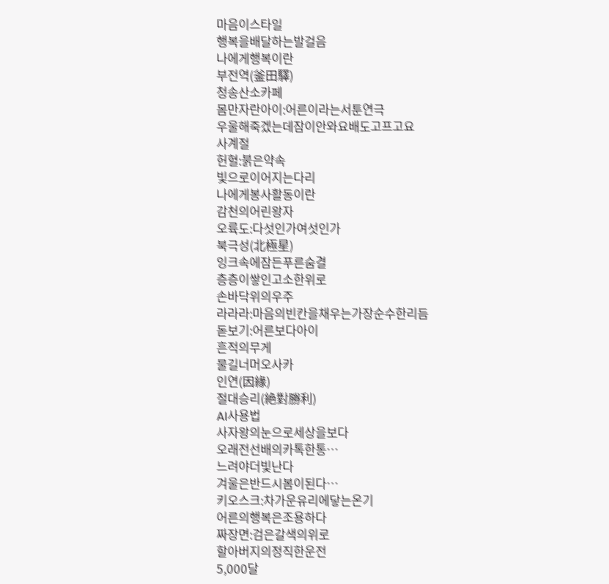마음이스타일
행복을배달하는발걸음
나에게행복이란
부전역(釜田驛)
청송산소카페
몸만자란아이:어른이라는서툰연극
우울해죽겠는데잠이안와요배도고프고요
사계절
헌혈:붉은약속
빛으로이어지는다리
나에게봉사활동이란
감천의어린왕자
오륙도:다섯인가여섯인가
북극성(北極星)
잉크속에잠든푸른숨결
층층이쌓인고소한위로
손바닥위의우주
라라라:마음의빈칸을채우는가장순수한리듬
돋보기:어른보다아이
흔적의무게
물길너머오사카
인연(因緣)
절대승리(絶對勝利)
AI사용법
사자왕의눈으로세상을보다
오래전선배의카톡한통…
느려야더빛난다
겨울은반드시봄이된다…
키오스크:차가운유리에닿는온기
어른의행복은조용하다
짜장면:검은갈색의위로
할아버지의정직한운전
5,000달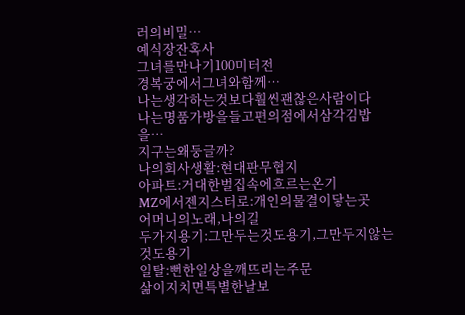러의비밀…
예식장잔혹사
그녀를만나기100미터전
경복궁에서그녀와함께…
나는생각하는것보다훨씬괜찮은사람이다
나는명품가방을들고편의점에서삼각김밥을…
지구는왜둥글까?
나의회사생활:현대판무협지
아파트:거대한벌집속에흐르는온기
MZ에서젠지스터로:개인의물결이닿는곳
어머니의노래,나의길
두가지용기:그만두는것도용기,그만두지않는것도용기
일탈:뻔한일상을깨뜨리는주문
삶이지치면특별한날보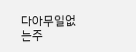다아무일없는주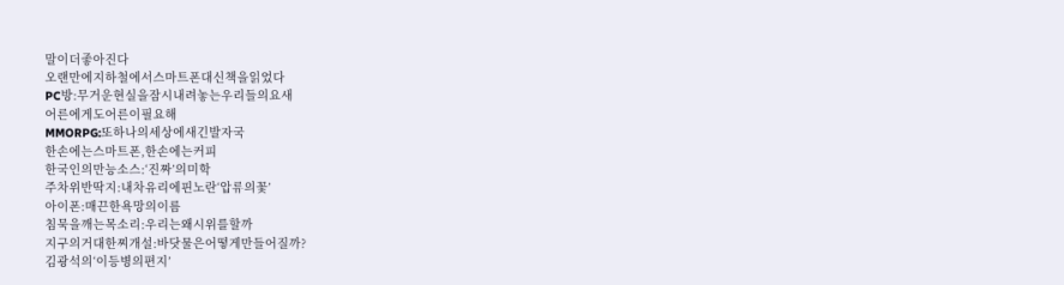말이더좋아진다
오랜만에지하철에서스마트폰대신책을읽었다
PC방:무거운현실을잠시내려놓는우리들의요새
어른에게도어른이필요해
MMORPG:또하나의세상에새긴발자국
한손에는스마트폰,한손에는커피
한국인의만능소스:‘진짜’의미학
주차위반딱지:내차유리에핀노란‘압류의꽃’
아이폰:매끈한욕망의이름
침묵을깨는목소리:우리는왜시위를할까
지구의거대한찌개설:바닷물은어떻게만들어질까?
김광석의‘이등병의편지’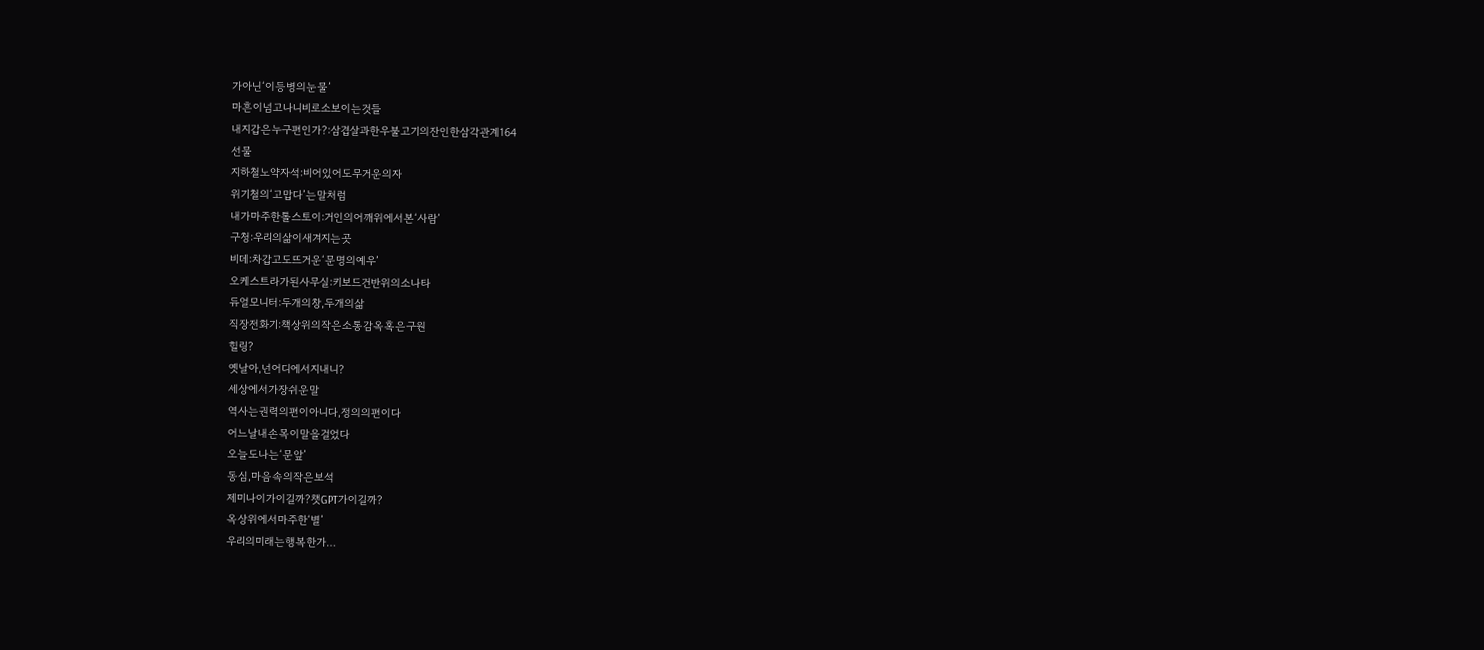가아닌‘이등병의눈물’
마흔이넘고나니비로소보이는것들
내지갑은누구편인가?:삼겹살과한우불고기의잔인한삼각관계164
선물
지하철노약자석:비어있어도무거운의자
위기철의‘고맙다’는말처럼
내가마주한톨스토이:거인의어깨위에서본‘사람’
구청:우리의삶이새겨지는곳
비데:차갑고도뜨거운‘문명의예우’
오케스트라가된사무실:키보드건반위의소나타
듀얼모니터:두개의창,두개의삶
직장전화기:책상위의작은소통감옥혹은구원
힐링?
옛날아,넌어디에서지내니?
세상에서가장쉬운말
역사는권력의편이아니다,정의의편이다
어느날내손목이말을걸었다
오늘도나는‘문앞’
동심,마음속의작은보석
제미나이가이길까?챗GPT가이길까?
옥상위에서마주한‘별’
우리의미래는행복한가…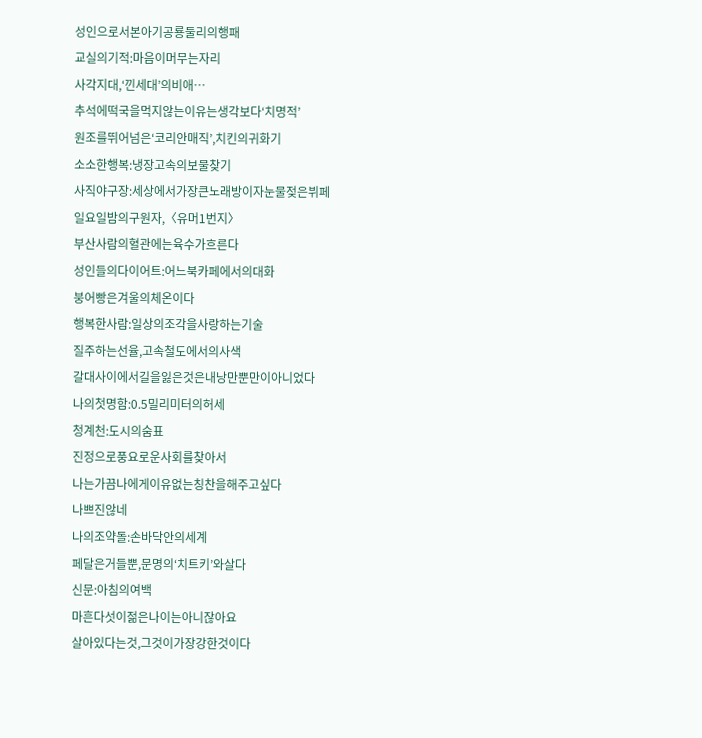성인으로서본아기공룡둘리의행패
교실의기적:마음이머무는자리
사각지대,‘낀세대’의비애…
추석에떡국을먹지않는이유는생각보다‘치명적’
원조를뛰어넘은‘코리안매직’,치킨의귀화기
소소한행복:냉장고속의보물찾기
사직야구장:세상에서가장큰노래방이자눈물젖은뷔페
일요일밤의구원자,〈유머1번지〉
부산사람의혈관에는육수가흐른다
성인들의다이어트:어느북카페에서의대화
붕어빵은겨울의체온이다
행복한사람:일상의조각을사랑하는기술
질주하는선율,고속철도에서의사색
갈대사이에서길을잃은것은내낭만뿐만이아니었다
나의첫명함:0.5밀리미터의허세
청계천:도시의숨표
진정으로풍요로운사회를찾아서
나는가끔나에게이유없는칭찬을해주고싶다
나쁘진않네
나의조약돌:손바닥안의세계
페달은거들뿐,문명의‘치트키’와살다
신문:아침의여백
마흔다섯이젊은나이는아니잖아요
살아있다는것,그것이가장강한것이다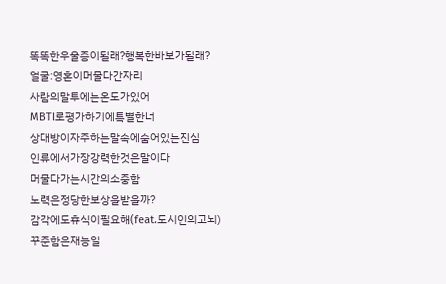똑똑한우울증이될래?행복한바보가될래?
얼굴:영혼이머물다간자리
사람의말투에는온도가있어
MBTI로평가하기에특별한너
상대방이자주하는말속에숨어있는진심
인류에서가장강력한것은말이다
머물다가는시간의소중함
노력은정당한보상을받을까?
감각에도휴식이필요해(feat.도시인의고뇌)
꾸준함은재능일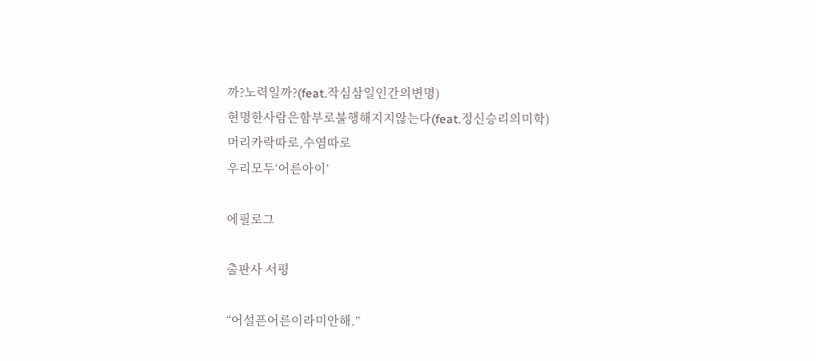까?노력일까?(feat.작심삼일인간의변명)
현명한사람은함부로불행해지지않는다(feat.정신승리의미학)
머리카락따로,수염따로
우리모두‘어른아이’

에필로그

출판사 서평

“어설픈어른이라미안해.”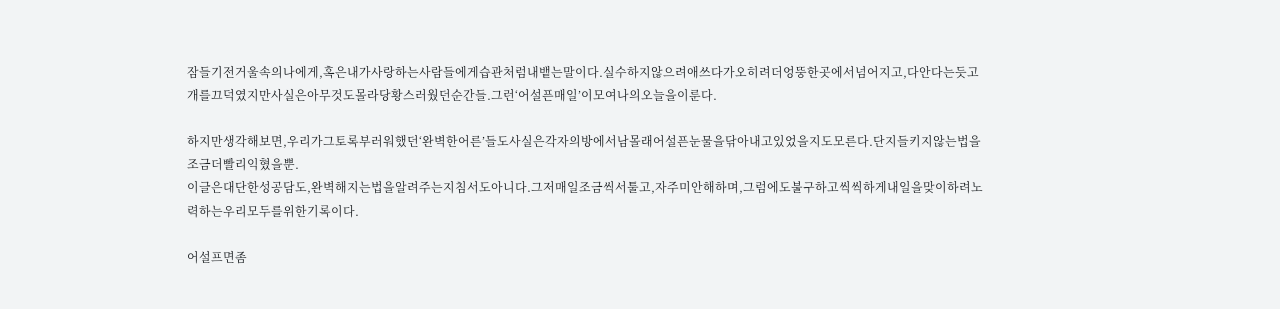잠들기전거울속의나에게,혹은내가사랑하는사람들에게습관처럼내뱉는말이다.실수하지않으려애쓰다가오히려더엉뚱한곳에서넘어지고,다안다는듯고개를끄덕였지만사실은아무것도몰라당황스러웠던순간들.그런‘어설픈매일’이모여나의오늘을이룬다.

하지만생각해보면,우리가그토록부러워했던‘완벽한어른’들도사실은각자의방에서남몰래어설픈눈물을닦아내고있었을지도모른다.단지들키지않는법을조금더빨리익혔을뿐.
이글은대단한성공담도,완벽해지는법을알려주는지침서도아니다.그저매일조금씩서툴고,자주미안해하며,그럼에도불구하고씩씩하게내일을맞이하려노력하는우리모두를위한기록이다.

어설프면좀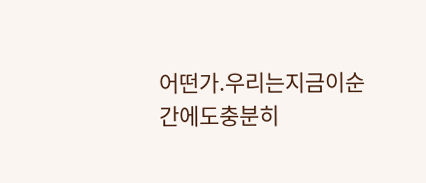어떤가.우리는지금이순간에도충분히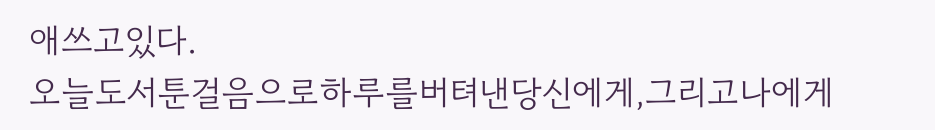애쓰고있다.
오늘도서툰걸음으로하루를버텨낸당신에게,그리고나에게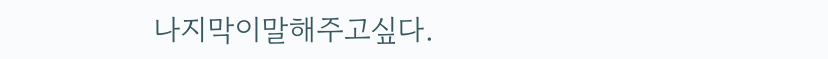나지막이말해주고싶다.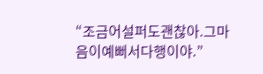“조금어설퍼도괜찮아.그마음이예뻐서다행이야.”